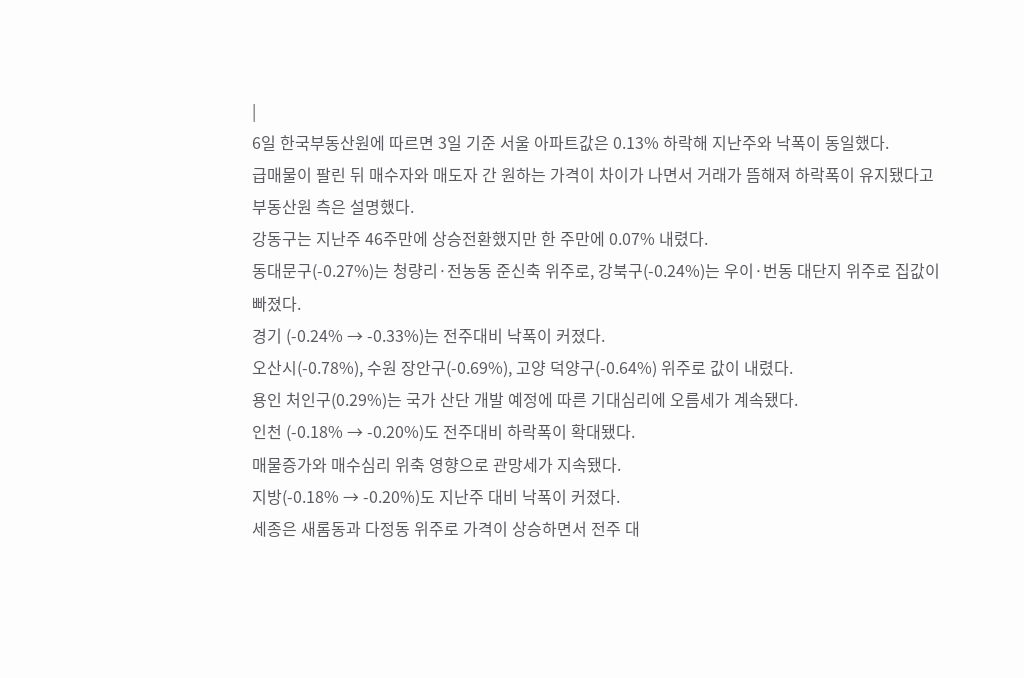|
6일 한국부동산원에 따르면 3일 기준 서울 아파트값은 0.13% 하락해 지난주와 낙폭이 동일했다.
급매물이 팔린 뒤 매수자와 매도자 간 원하는 가격이 차이가 나면서 거래가 뜸해져 하락폭이 유지됐다고 부동산원 측은 설명했다.
강동구는 지난주 46주만에 상승전환했지만 한 주만에 0.07% 내렸다.
동대문구(-0.27%)는 청량리·전농동 준신축 위주로, 강북구(-0.24%)는 우이·번동 대단지 위주로 집값이 빠졌다.
경기 (-0.24% → -0.33%)는 전주대비 낙폭이 커졌다.
오산시(-0.78%), 수원 장안구(-0.69%), 고양 덕양구(-0.64%) 위주로 값이 내렸다.
용인 처인구(0.29%)는 국가 산단 개발 예정에 따른 기대심리에 오름세가 계속됐다.
인천 (-0.18% → -0.20%)도 전주대비 하락폭이 확대됐다.
매물증가와 매수심리 위축 영향으로 관망세가 지속됐다.
지방(-0.18% → -0.20%)도 지난주 대비 낙폭이 커졌다.
세종은 새롬동과 다정동 위주로 가격이 상승하면서 전주 대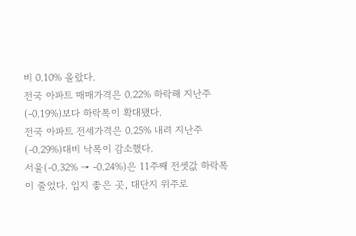비 0.10% 올랐다.
전국 아파트 매매가격은 0.22% 하락해 지난주(-0.19%)보다 하락폭이 확대됐다.
전국 아파트 전세가격은 0.25% 내려 지난주(-0.29%)대비 낙폭이 감소했다.
서울(-0.32% → -0.24%)은 11주째 전셋값 하락폭이 줄었다. 입지 좋은 곳, 대단지 위주로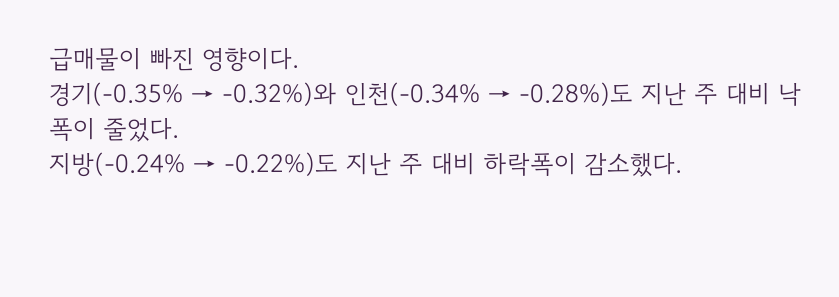급매물이 빠진 영향이다.
경기(-0.35% → -0.32%)와 인천(-0.34% → -0.28%)도 지난 주 대비 낙폭이 줄었다.
지방(-0.24% → -0.22%)도 지난 주 대비 하락폭이 감소했다.